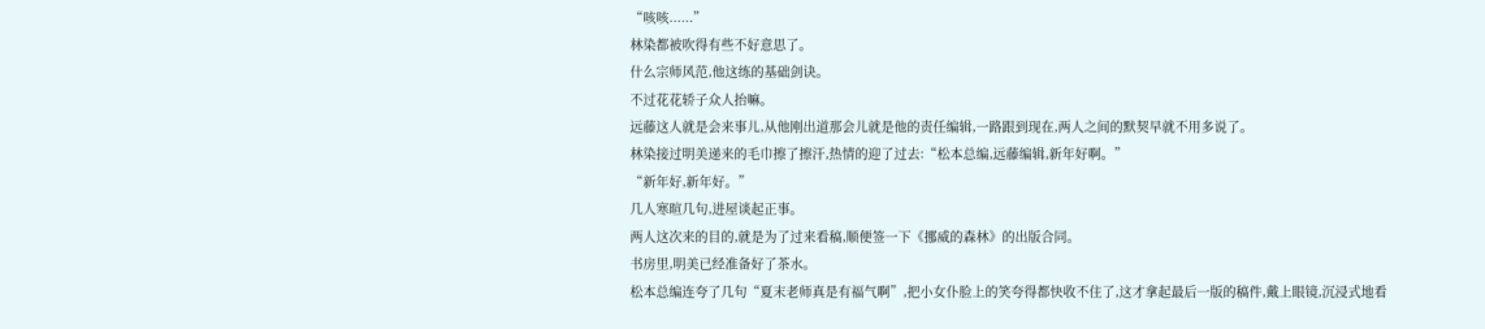“咳咳......”
林染都被吹得有些不好意思了。
什么宗师风范,他这练的基础剑诀。
不过花花轿子众人抬嘛。
远藤这人就是会来事儿,从他刚出道那会儿就是他的责任编辑,一路跟到现在,两人之间的默契早就不用多说了。
林染接过明美递来的毛巾擦了擦汗,热情的迎了过去:“松本总编,远藤编辑,新年好啊。”
“新年好,新年好。”
几人寒暄几句,进屋谈起正事。
两人这次来的目的,就是为了过来看稿,顺便签一下《挪威的森林》的出版合同。
书房里,明美已经准备好了茶水。
松本总编连夸了几句“夏末老师真是有福气啊”,把小女仆脸上的笑夸得都快收不住了,这才拿起最后一版的稿件,戴上眼镜,沉浸式地看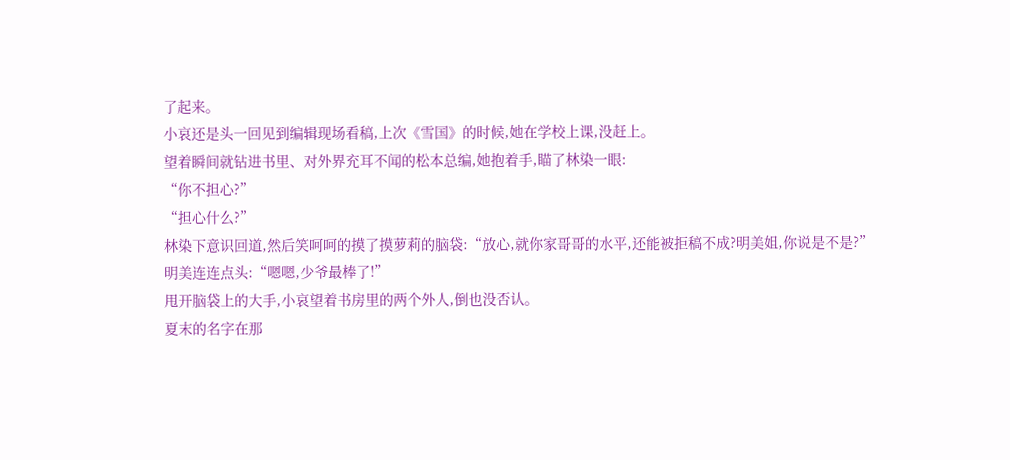了起来。
小哀还是头一回见到编辑现场看稿,上次《雪国》的时候,她在学校上课,没赶上。
望着瞬间就钻进书里、对外界充耳不闻的松本总编,她抱着手,瞄了林染一眼:
“你不担心?”
“担心什么?”
林染下意识回道,然后笑呵呵的摸了摸萝莉的脑袋:“放心,就你家哥哥的水平,还能被拒稿不成?明美姐,你说是不是?”
明美连连点头:“嗯嗯,少爷最棒了!”
甩开脑袋上的大手,小哀望着书房里的两个外人,倒也没否认。
夏末的名字在那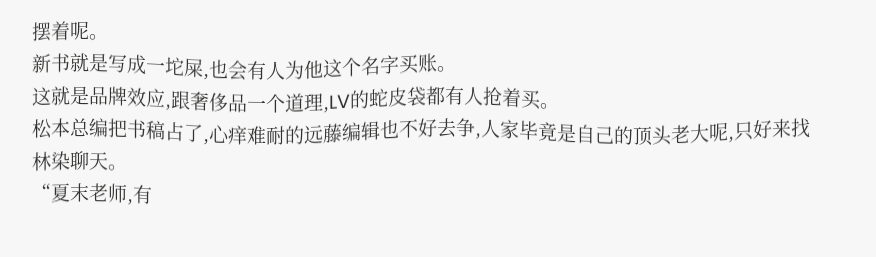摆着呢。
新书就是写成一坨屎,也会有人为他这个名字买账。
这就是品牌效应,跟奢侈品一个道理,LV的蛇皮袋都有人抢着买。
松本总编把书稿占了,心痒难耐的远藤编辑也不好去争,人家毕竟是自己的顶头老大呢,只好来找林染聊天。
“夏末老师,有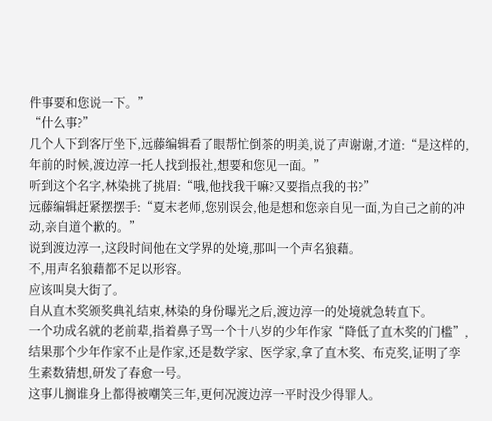件事要和您说一下。”
“什么事?”
几个人下到客厅坐下,远藤编辑看了眼帮忙倒茶的明美,说了声谢谢,才道:“是这样的,年前的时候,渡边淳一托人找到报社,想要和您见一面。”
听到这个名字,林染挑了挑眉:“哦,他找我干嘛?又要指点我的书?”
远藤编辑赶紧摆摆手:“夏末老师,您别误会,他是想和您亲自见一面,为自己之前的冲动,亲自道个歉的。”
说到渡边淳一,这段时间他在文学界的处境,那叫一个声名狼藉。
不,用声名狼藉都不足以形容。
应该叫臭大街了。
自从直木奖颁奖典礼结束,林染的身份曝光之后,渡边淳一的处境就急转直下。
一个功成名就的老前辈,指着鼻子骂一个十八岁的少年作家“降低了直木奖的门槛”,结果那个少年作家不止是作家,还是数学家、医学家,拿了直木奖、布克奖,证明了孪生素数猜想,研发了春愈一号。
这事儿搁谁身上都得被嘲笑三年,更何况渡边淳一平时没少得罪人。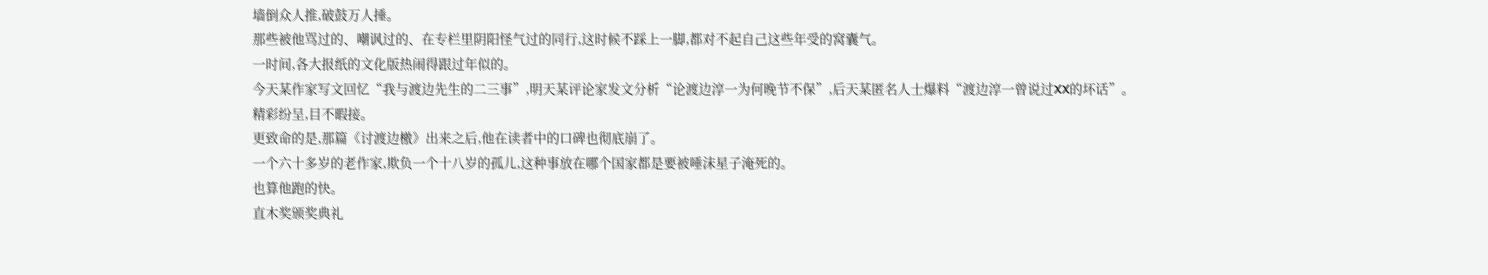墙倒众人推,破鼓万人捶。
那些被他骂过的、嘲讽过的、在专栏里阴阳怪气过的同行,这时候不踩上一脚,都对不起自己这些年受的窝囊气。
一时间,各大报纸的文化版热闹得跟过年似的。
今天某作家写文回忆“我与渡边先生的二三事”,明天某评论家发文分析“论渡边淳一为何晚节不保”,后天某匿名人士爆料“渡边淳一曾说过XX的坏话”。
精彩纷呈,目不暇接。
更致命的是,那篇《讨渡边檄》出来之后,他在读者中的口碑也彻底崩了。
一个六十多岁的老作家,欺负一个十八岁的孤儿,这种事放在哪个国家都是要被唾沫星子淹死的。
也算他跑的快。
直木奖颁奖典礼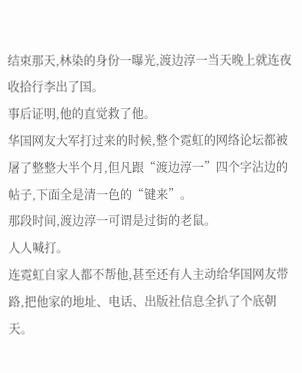结束那天,林染的身份一曝光,渡边淳一当天晚上就连夜收拾行李出了国。
事后证明,他的直觉救了他。
华国网友大军打过来的时候,整个霓虹的网络论坛都被屠了整整大半个月,但凡跟“渡边淳一”四个字沾边的帖子,下面全是清一色的“键来”。
那段时间,渡边淳一可谓是过街的老鼠。
人人喊打。
连霓虹自家人都不帮他,甚至还有人主动给华国网友带路,把他家的地址、电话、出版社信息全扒了个底朝天。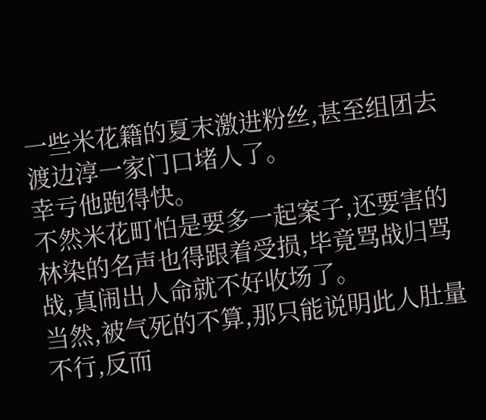一些米花籍的夏末激进粉丝,甚至组团去渡边淳一家门口堵人了。
幸亏他跑得快。
不然米花町怕是要多一起案子,还要害的林染的名声也得跟着受损,毕竟骂战归骂战,真闹出人命就不好收场了。
当然,被气死的不算,那只能说明此人肚量不行,反而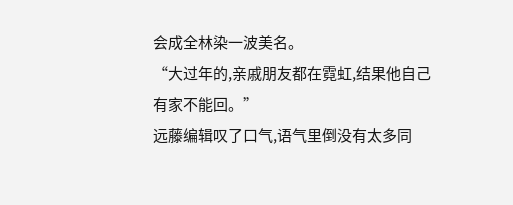会成全林染一波美名。
“大过年的,亲戚朋友都在霓虹,结果他自己有家不能回。”
远藤编辑叹了口气,语气里倒没有太多同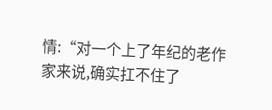情:“对一个上了年纪的老作家来说,确实扛不住了